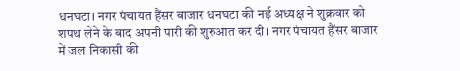धनघटा। नगर पंचायत हैंसर बाजार धनघटा की नई अध्यक्ष ने शुक्रवार को शपथ लेने के बाद अपनी पारी की शुरुआत कर दी। नगर पंचायत हैंसर बाजार में जल निकासी की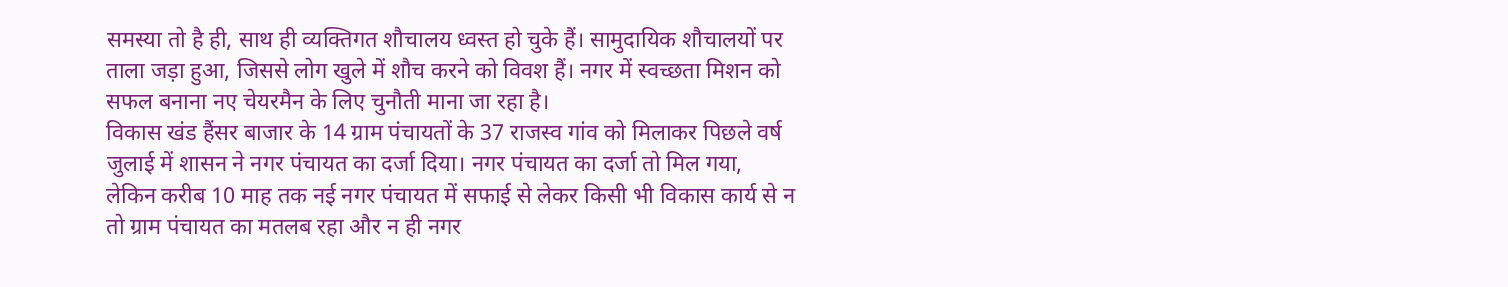समस्या तो है ही, साथ ही व्यक्तिगत शौचालय ध्वस्त हो चुके हैं। सामुदायिक शौचालयों पर ताला जड़ा हुआ, जिससे लोग खुले में शौच करने को विवश हैं। नगर में स्वच्छता मिशन को सफल बनाना नए चेयरमैन के लिए चुनौती माना जा रहा है।
विकास खंड हैंसर बाजार के 14 ग्राम पंचायतों के 37 राजस्व गांव को मिलाकर पिछले वर्ष जुलाई में शासन ने नगर पंचायत का दर्जा दिया। नगर पंचायत का दर्जा तो मिल गया, लेकिन करीब 10 माह तक नई नगर पंचायत में सफाई से लेकर किसी भी विकास कार्य से न तो ग्राम पंचायत का मतलब रहा और न ही नगर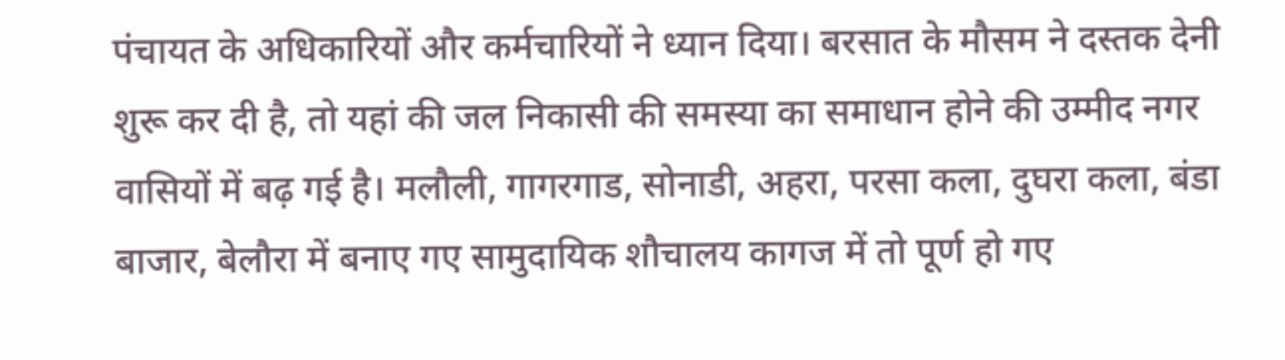पंचायत के अधिकारियों और कर्मचारियों ने ध्यान दिया। बरसात के मौसम ने दस्तक देनी शुरू कर दी है, तो यहां की जल निकासी की समस्या का समाधान होने की उम्मीद नगर वासियों में बढ़ गई है। मलौली, गागरगाड, सोनाडी, अहरा, परसा कला, दुघरा कला, बंडा बाजार, बेलौरा में बनाए गए सामुदायिक शौचालय कागज में तो पूर्ण हो गए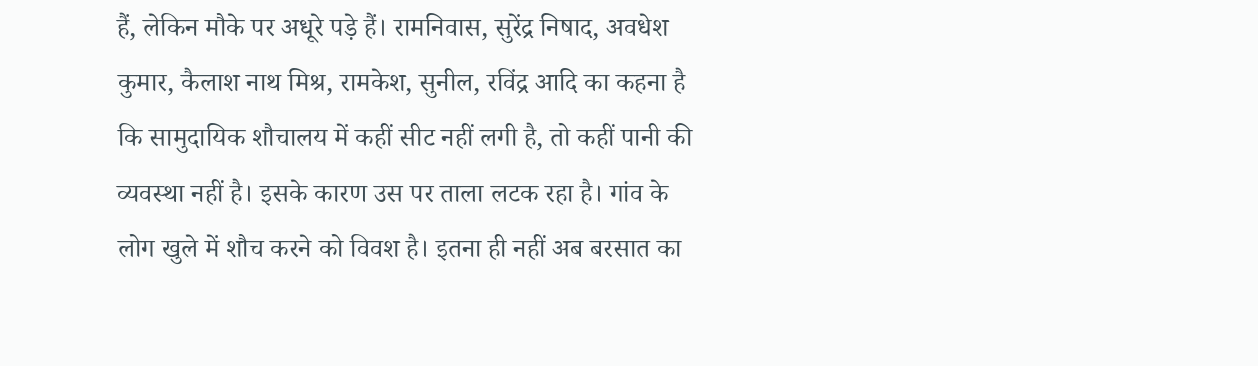हैं, लेकिन मौके पर अधूरे पड़े हैं। रामनिवास, सुरेंद्र निषाद, अवधेश कुमार, कैलाश नाथ मिश्र, रामकेश, सुनील, रविंद्र आदि का कहना है कि सामुदायिक शौचालय में कहीं सीट नहीं लगी है, तो कहीं पानी की व्यवस्था नहीं है। इसके कारण उस पर ताला लटक रहा है। गांव के लोग खुले में शौच करने को विवश है। इतना ही नहीं अब बरसात का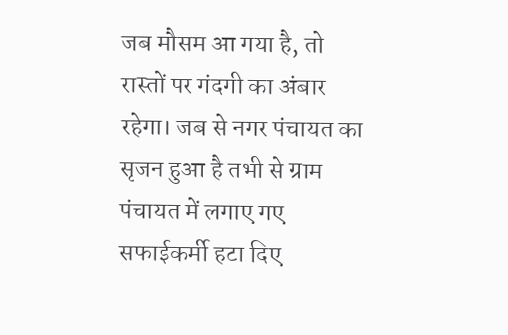जब मौसम आ गया है, तो रास्तों पर गंदगी का अंबार रहेगा। जब से नगर पंचायत का सृजन हुआ है तभी से ग्राम पंचायत में लगाए गए सफाईकर्मी हटा दिए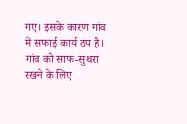गए। इसके कारण गांव में सफाई कार्य ठप है।
गांव को साफ-सुथरा रखने के लिए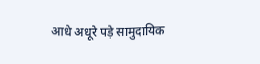आधे अधूरे पड़े सामुदायिक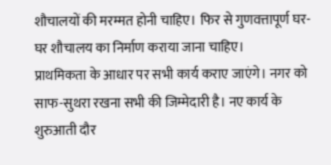शौचालयों की मरम्मत होनी चाहिए। फिर से गुणवत्तापूर्ण घर-घर शौचालय का निर्माण कराया जाना चाहिए।
प्राथमिकता के आधार पर सभी कार्य कराए जाएंगे। नगर को साफ-सुथरा रखना सभी की जिम्मेदारी है। नए कार्य के शुरुआती दौर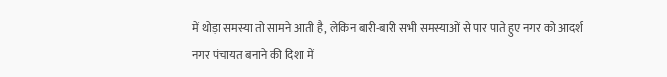में थोड़ा समस्या तो सामने आती है, लेकिन बारी-बारी सभी समस्याओं से पार पाते हुए नगर को आदर्श नगर पंचायत बनाने की दिशा में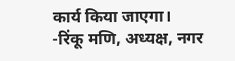कार्य किया जाएगा।
-रिंकू मणि, अध्यक्ष, नगर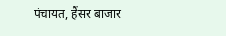पंचायत, हैंसर बाजार